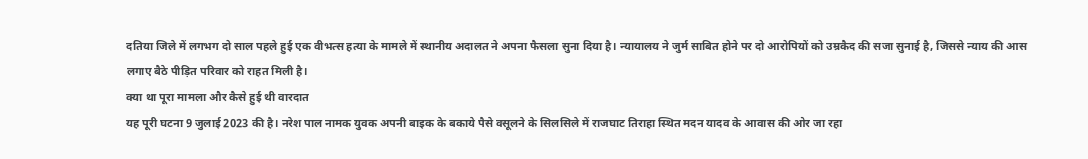दतिया जिले में लगभग दो साल पहले हुई एक वीभत्स हत्या के मामले में स्थानीय अदालत ने अपना फैसला सुना दिया है। न्यायालय ने जुर्म साबित होने पर दो आरोपियों को उम्रकैद की सजा सुनाई है, जिससे न्याय की आस लगाए बैठे पीड़ित परिवार को राहत मिली है।
क्या था पूरा मामला और कैसे हुई थी वारदात
यह पूरी घटना 9 जुलाई 2023 की है। नरेश पाल नामक युवक अपनी बाइक के बकाये पैसे वसूलने के सिलसिले में राजघाट तिराहा स्थित मदन यादव के आवास की ओर जा रहा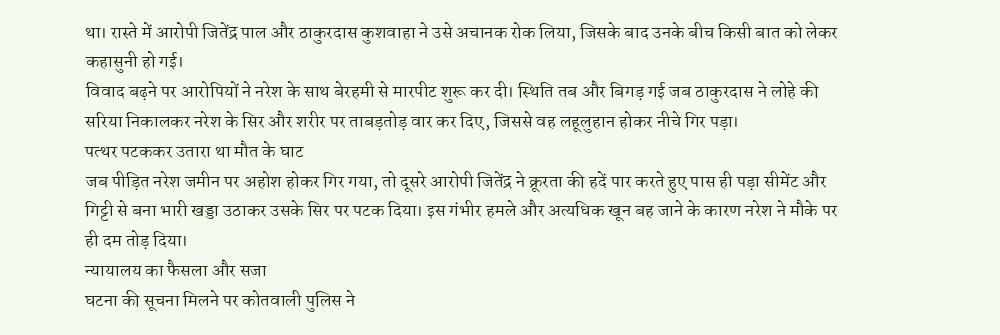था। रास्ते में आरोपी जितेंद्र पाल और ठाकुरदास कुशवाहा ने उसे अचानक रोक लिया, जिसके बाद उनके बीच किसी बात को लेकर कहासुनी हो गई।
विवाद बढ़ने पर आरोपियों ने नरेश के साथ बेरहमी से मारपीट शुरू कर दी। स्थिति तब और बिगड़ गई जब ठाकुरदास ने लोहे की सरिया निकालकर नरेश के सिर और शरीर पर ताबड़तोड़ वार कर दिए, जिससे वह लहूलुहान होकर नीचे गिर पड़ा।
पत्थर पटककर उतारा था मौत के घाट
जब पीड़ित नरेश जमीन पर अहोश होकर गिर गया, तो दूसरे आरोपी जितेंद्र ने क्रूरता की हदें पार करते हुए पास ही पड़ा सीमेंट और गिट्टी से बना भारी खड्डा उठाकर उसके सिर पर पटक दिया। इस गंभीर हमले और अत्यधिक खून बह जाने के कारण नरेश ने मौके पर ही दम तोड़ दिया।
न्यायालय का फैसला और सजा
घटना की सूचना मिलने पर कोतवाली पुलिस ने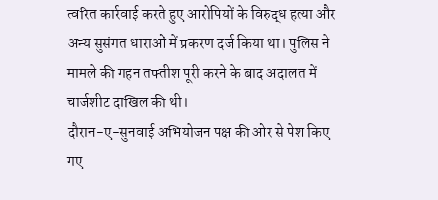त्वरित कार्रवाई करते हुए आरोपियों के विरुद्ध हत्या और अन्य सुसंगत धाराओं में प्रकरण दर्ज किया था। पुलिस ने मामले की गहन तफ्तीश पूरी करने के बाद अदालत में चार्जशीट दाखिल की थी।
दौरान-ए-सुनवाई अभियोजन पक्ष की ओर से पेश किए गए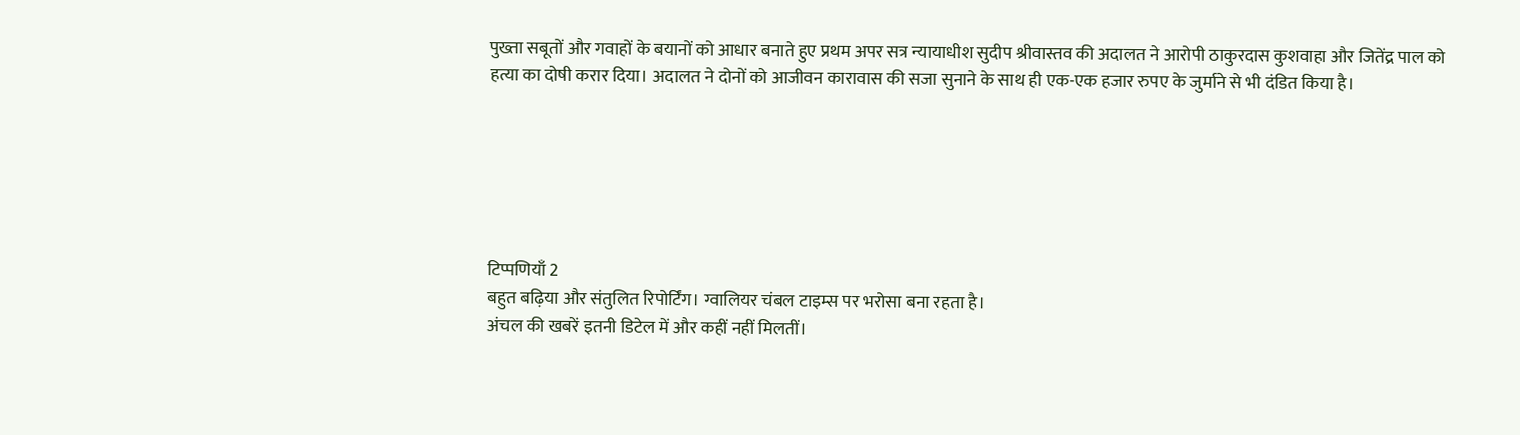पुख्ता सबूतों और गवाहों के बयानों को आधार बनाते हुए प्रथम अपर सत्र न्यायाधीश सुदीप श्रीवास्तव की अदालत ने आरोपी ठाकुरदास कुशवाहा और जितेंद्र पाल को हत्या का दोषी करार दिया। अदालत ने दोनों को आजीवन कारावास की सजा सुनाने के साथ ही एक-एक हजार रुपए के जुर्माने से भी दंडित किया है।






टिप्पणियाँ 2
बहुत बढ़िया और संतुलित रिपोर्टिंग। ग्वालियर चंबल टाइम्स पर भरोसा बना रहता है।
अंचल की खबरें इतनी डिटेल में और कहीं नहीं मिलतीं।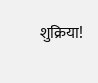शुक्रिया!